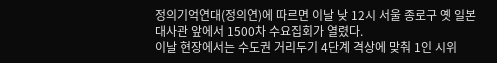정의기억연대(정의연)에 따르면 이날 낮 12시 서울 종로구 옛 일본대사관 앞에서 1500차 수요집회가 열렸다.
이날 현장에서는 수도권 거리두기 4단계 격상에 맞춰 1인 시위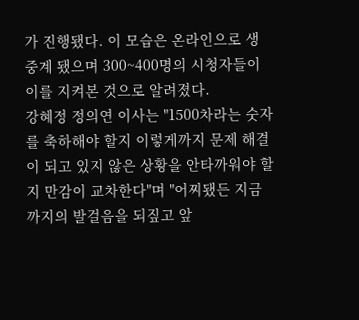가 진행됐다. 이 모습은 온라인으로 생중계 됐으며 300~400명의 시청자들이 이를 지켜본 것으로 알려졌다.
강혜정 정의연 이사는 "1500차라는 숫자를 축하해야 할지 이렇게까지 문제 해결이 되고 있지 않은 상황을 안타까워야 할지 만감이 교차한다"며 "어찌됐든 지금까지의 발걸음을 되짚고 앞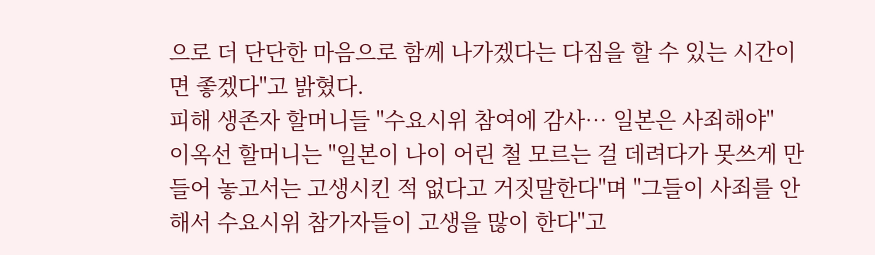으로 더 단단한 마음으로 함께 나가겠다는 다짐을 할 수 있는 시간이면 좋겠다"고 밝혔다.
피해 생존자 할머니들 "수요시위 참여에 감사… 일본은 사죄해야"
이옥선 할머니는 "일본이 나이 어린 철 모르는 걸 데려다가 못쓰게 만들어 놓고서는 고생시킨 적 없다고 거짓말한다"며 "그들이 사죄를 안해서 수요시위 참가자들이 고생을 많이 한다"고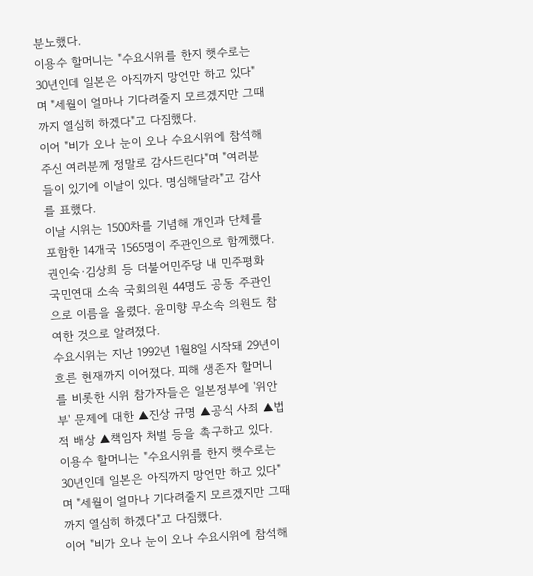분노했다.
이용수 할머니는 "수요시위를 한지 햇수로는 30년인데 일본은 아직까지 망언만 하고 있다"며 "세월이 얼마나 기다려줄지 모르겠지만 그때까지 열심히 하겠다"고 다짐했다.
이어 "비가 오나 눈이 오나 수요시위에 참석해주신 여러분께 정말로 감사드린다"며 "여러분들이 있기에 이날이 있다. 명심해달라"고 감사를 표했다.
이날 시위는 1500차를 기념해 개인과 단체를 포함한 14개국 1565명이 주관인으로 함께했다. 권인숙·김상희 등 더불어민주당 내 민주평화국민연대 소속 국회의원 44명도 공동 주관인으로 이름을 올렸다. 윤미향 무소속 의원도 참여한 것으로 알려졌다.
수요시위는 지난 1992년 1월8일 시작돼 29년이 흐른 현재까지 이어졌다. 피해 생존자 할머니를 비롯한 시위 참가자들은 일본정부에 '위안부' 문제에 대한 ▲진상 규명 ▲공식 사죄 ▲법적 배상 ▲책임자 처벌 등을 촉구하고 있다.
이용수 할머니는 "수요시위를 한지 햇수로는 30년인데 일본은 아직까지 망언만 하고 있다"며 "세월이 얼마나 기다려줄지 모르겠지만 그때까지 열심히 하겠다"고 다짐했다.
이어 "비가 오나 눈이 오나 수요시위에 참석해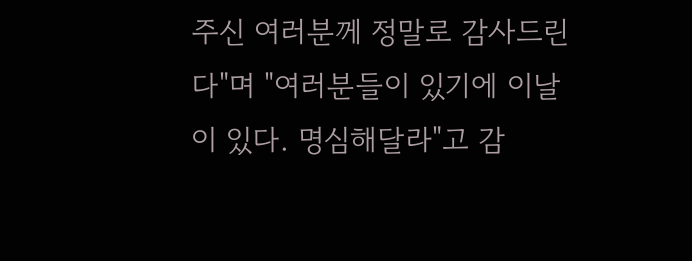주신 여러분께 정말로 감사드린다"며 "여러분들이 있기에 이날이 있다. 명심해달라"고 감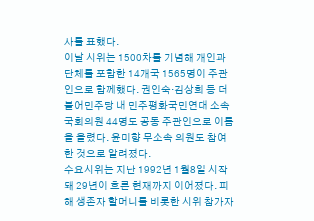사를 표했다.
이날 시위는 1500차를 기념해 개인과 단체를 포함한 14개국 1565명이 주관인으로 함께했다. 권인숙·김상희 등 더불어민주당 내 민주평화국민연대 소속 국회의원 44명도 공동 주관인으로 이름을 올렸다. 윤미향 무소속 의원도 참여한 것으로 알려졌다.
수요시위는 지난 1992년 1월8일 시작돼 29년이 흐른 현재까지 이어졌다. 피해 생존자 할머니를 비롯한 시위 참가자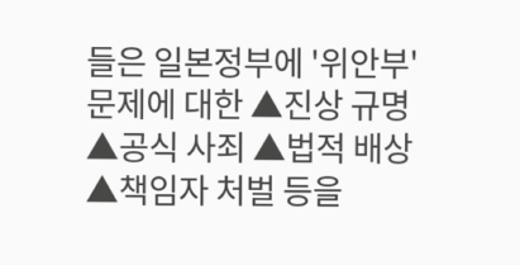들은 일본정부에 '위안부' 문제에 대한 ▲진상 규명 ▲공식 사죄 ▲법적 배상 ▲책임자 처벌 등을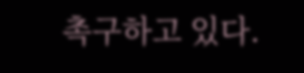촉구하고 있다.